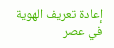إعادة تعريف الهوية في عصر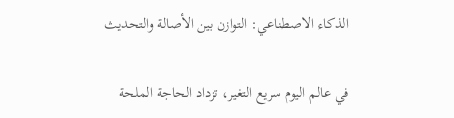الذكاء الاصطناعي: التوازن بين الأصالة والتحديث

في عالم اليوم سريع التغير، تزداد الحاجة الملحة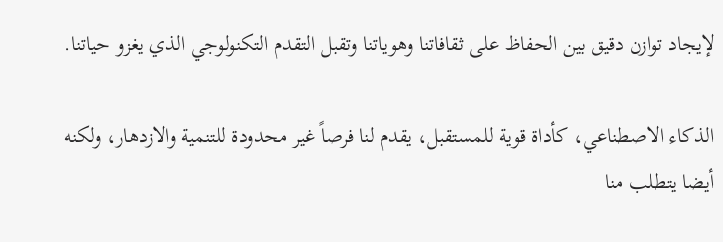لإيجاد توازن دقيق بين الحفاظ على ثقافاتنا وهوياتنا وتقبل التقدم التكنولوجي الذي يغزو حياتنا.

الذكاء الاصطناعي، كأداة قوية للمستقبل، يقدم لنا فرصاً غير محدودة للتنمية والازدهار، ولكنه أيضا يتطلب منا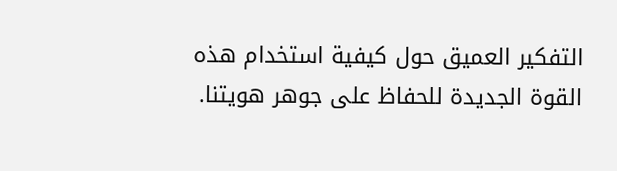التفكير العميق حول كيفية استخدام هذه القوة الجديدة للحفاظ على جوهر هويتنا.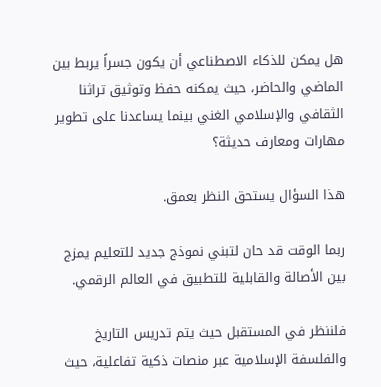هل يمكن للذكاء الاصطناعي أن يكون جسراً يربط بين الماضي والحاضر، حيث يمكنه حفظ وتوثيق تراثنا الثقافي والإسلامي الغني بينما يساعدنا على تطوير مهارات ومعارف حديثة؟

هذا السؤال يستحق النظر بعمق.

ربما الوقت قد حان لتبني نموذج جديد للتعليم يمزج بين الأصالة والقابلية للتطبيق في العالم الرقمي.

فلننظر في المستقبل حيث يتم تدريس التاريخ والفلسفة الإسلامية عبر منصات ذكية تفاعلية، حيث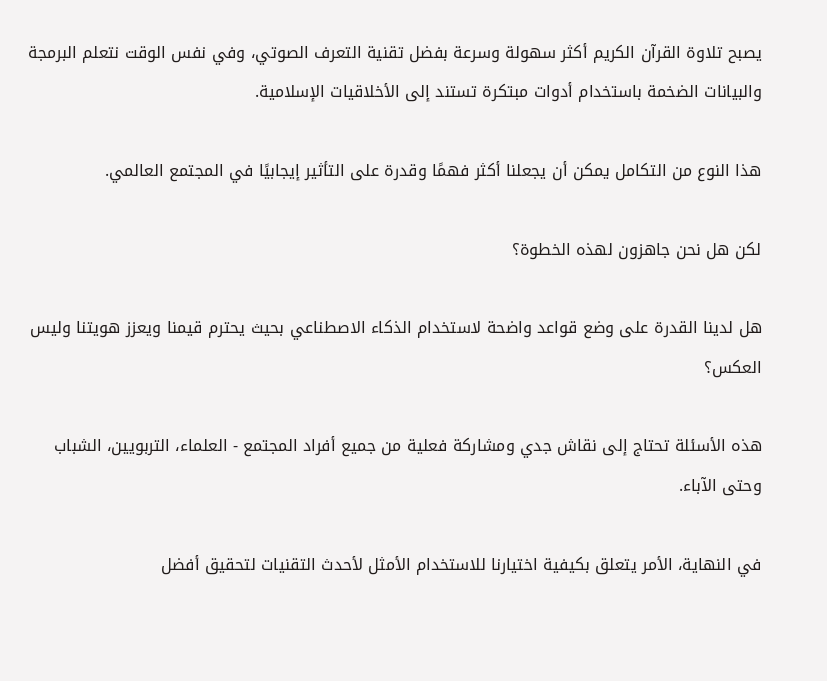يصبح تلاوة القرآن الكريم أكثر سهولة وسرعة بفضل تقنية التعرف الصوتي، وفي نفس الوقت نتعلم البرمجة والبيانات الضخمة باستخدام أدوات مبتكرة تستند إلى الأخلاقيات الإسلامية.

هذا النوع من التكامل يمكن أن يجعلنا أكثر فهمًا وقدرة على التأثير إيجابيًا في المجتمع العالمي.

لكن هل نحن جاهزون لهذه الخطوة؟

هل لدينا القدرة على وضع قواعد واضحة لاستخدام الذكاء الاصطناعي بحيث يحترم قيمنا ويعزز هويتنا وليس العكس؟

هذه الأسئلة تحتاج إلى نقاش جدي ومشاركة فعلية من جميع أفراد المجتمع - العلماء، التربويين، الشباب وحتى الآباء.

في النهاية، الأمر يتعلق بكيفية اختيارنا للاستخدام الأمثل لأحدث التقنيات لتحقيق أفضل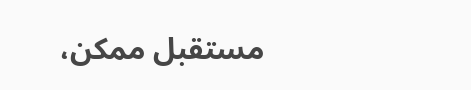مستقبل ممكن،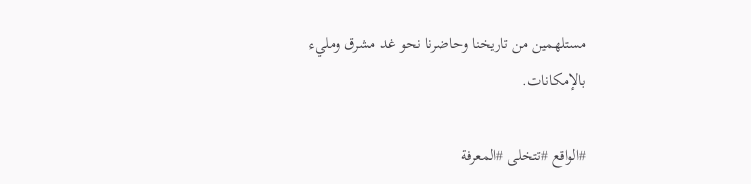مستلهمين من تاريخنا وحاضرنا نحو غد مشرق ومليء بالإمكانات.

#الواقع #تتخلى #المعرفة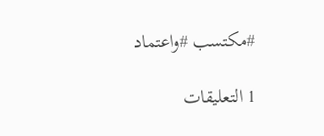#مكتسب #واعتماد

1 التعليقات